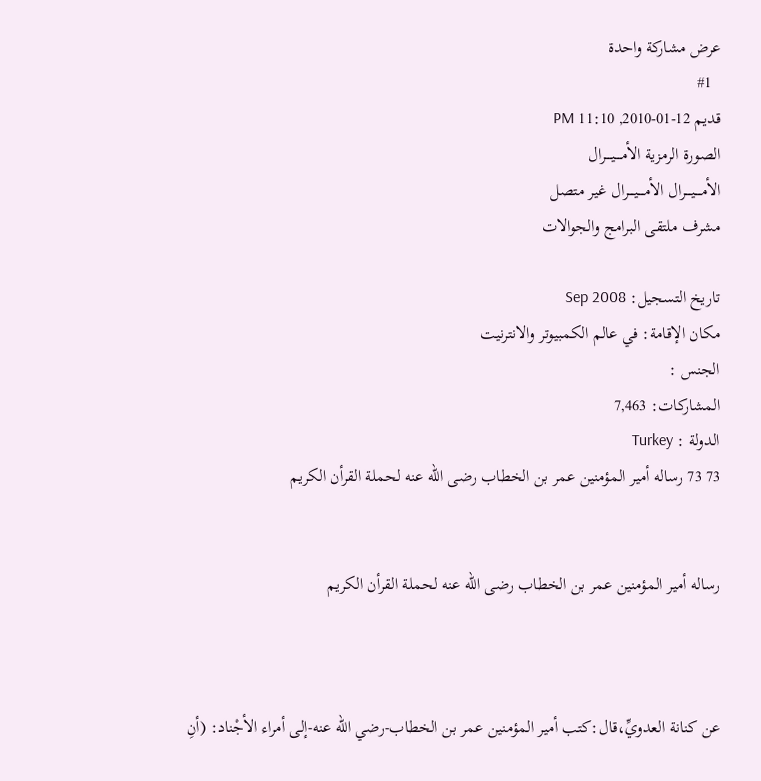عرض مشاركة واحدة
  #1
قديم 12-01-2010, 11:10 PM
الصورة الرمزية الأمــــيــــرال
الأمــــيــــرال الأمــــيــــرال غير متصل
مشرف ملتقى البرامج والجوالات

تاريخ التسجيل: Sep 2008
مكان الإقامة: في عالم الكمبيوتر والانترنيت
الجنس :
المشاركات: 7,463
الدولة : Turkey
73 73 رساله أمير المؤمنين عمر بن الخطاب رضى الله عنه لحملة القرأن الكريم


رساله أمير المؤمنين عمر بن الخطاب رضى الله عنه لحملة القرأن الكريم



عن كنانة العدويِّ،قال:كتب أمير المؤمنين عمر بن الخطاب-رضي الله عنه-إلى أمراء الأجْناد: (أنِ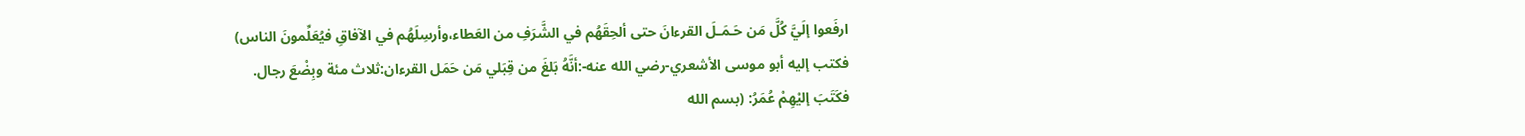ارفَعوا إلَيَّ كُلَّ مَن حَـمَـلَ القرءانَ حتى ألحِقَهُم في الشَّرَفِ من العَطاء،وأرسِلَهُم في الآفاقِ فيُعَلِّمونَ الناس)
فكتب إليه أبو موسى الأشعري-رضي الله عنه-:أنَّهُ بَلغَ من قِبَلي مَن حَمَل القرءان:ثلاث مئة وبِضْعَ رجال.
فكَتَبَ إليْهِمْ عُمَرُ: (بسم الله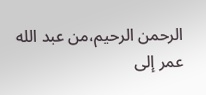الرحمن الرحيم،من عبد الله عمر إلى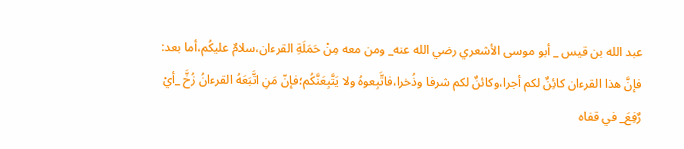عبد الله بن قيس _ أبو موسى الأشعري رضي الله عنه_ ومن معه مِنْ حَمَلَةِ القرءان،سلامٌ عليكُم،أما بعد:
فإنَّ هذا القرءان كائِنٌ لكم أجرا،وكائنٌ لكم شرفا وذُخرا،فاتَّبِعوهُ ولا يَتَّبِعَنَّكُم؛فإنّ مَنِ اتَّبَعَهُ القرءانُ زُخَّ _أيْ رٌفِعَ_ في قفاه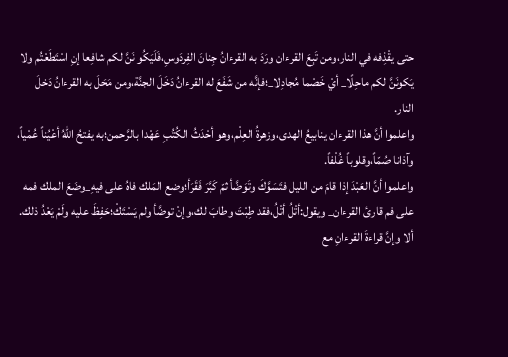حتى يقْذِفه في النار،ومن تَبِعَ القرءان ورَدَ به القرءانُ جِنانَ الفِردَوسِ،فَلَيَكُو نَنَّ لكم شافِعا إنِ اسْتَطَعْتُم ولا يَكونَنَّ لكم ماحِلًا_ أيْ خَصْما مُجادِلا_؛فإنَّه من شَفَعَ له القرءانُ دَخَلَ الجنَّة،ومن مَحَلَ به القرءانُ دَخلَ النار.
واعلموا أنَّ هذا القرءان ينابيعُ الهدى،وزهرةُ العِلْم،وهو أحْدَثُ الكُتُبِ عَهْدا بالرَّحمن؛به يفتحُ اللهُ أعْيُناً عُمْياً، وآذانا صُمّاً،وقلوباً غُلْفاً.
واعلموا أنَّ العَبْدَ إذا قامَ من الليل فتَسَوَّكَ وتَوَضَّأ ثمّ كَبَّرَ فَقَرَأ؛وضع المَلك فاهُ على فيهِ_وضَعَ الملك فمه على فم قارئ القرءان_ ويقول:أتْلُ أتْلُ،فقد طِبْتَ وطابَ لك،وإنْ توضَّأ ولم يَسْتَكْ؛حَفِظَ عليه ولَمْ يَعْدُ ذلك.
ألا وإنَّ قراءةَ القرءانِ مع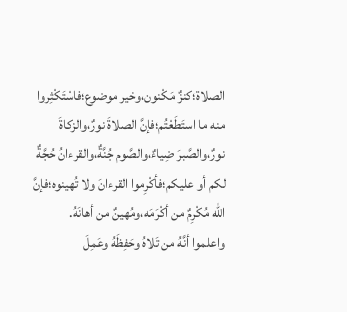الصلاة؛كنزٌ مَكْنون،وخير موضوع؛فاسْتَكْثِروا منه ما استَطَعْتُم؛فإنَّ الصلاةَ نورٌ،والزكاةَ نورٌ،والصَّبرَ ضِياءٌ،والصَّوم جُنَّةٌ،والقرءانُ حُجَّةٌ لكم أو عليكم؛فأكْرِموا القرءانَ ولا تُهينوه؛فإنَّ الله مُكْرِمٌ من أكْرَمَه،ومُهينٌ من أهانَهُ.
واعلموا أنَّهُ من تَلاهُ وحَفِظَهُ وعَمِلَ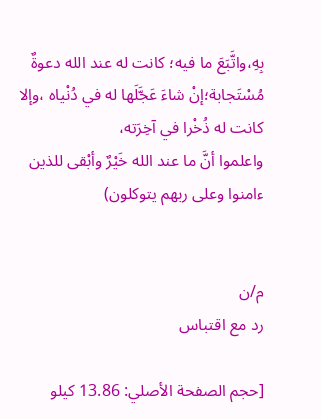بِهِ،واتَّبَعَ ما فيه؛ كانت له عند الله دعوةٌ مُسْتَجابة؛إنْ شاءَ عَجَّلَها له في دُنْياه ،وإلا كانت له ذُخْرا في آخِرَته،
واعلموا أنَّ ما عند الله خَيْرٌ وأبْقى للذين ءامنوا وعلى ربهم يتوكلون)


م/ن
رد مع اقتباس

[حجم الصفحة الأصلي: 13.86 كيلو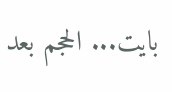بايت... الحجم بعد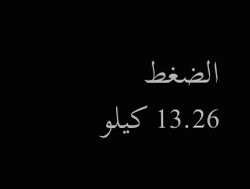الضغط 13.26 كيلو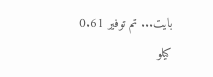بايت... تم توفير 0.61 كيلو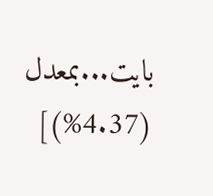بايت...بمعدل (4.37%)]